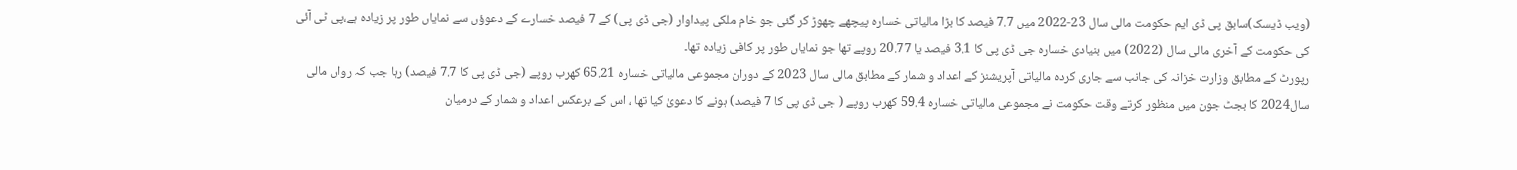(ویب ڈیسک)سابق پی ڈی ایم حکومت مالی سال 23-2022 میں 7.7 فیصد کا بڑا مالیاتی خسارہ پیچھے چھوڑ کر گئی جو خام ملکی پیداوار (جی ڈی پی) کے 7 فیصد خسارے کے دعوؤں سے نمایاں طور پر زیادہ ہے،پی ٹی آئی کی حکومت کے آخری مالی سال (2022) میں بنیادی خسارہ جی ڈی پی کا 3.1 فیصد یا 20.77 روپے تھا جو نمایاں طور پر کافی زیادہ تھا۔
رپورٹ کے مطابق وزارت خزانہ کی جانب سے جاری کردہ مالیاتی آپریشنز کے اعداد و شمار کے مطابق مالی سال 2023 کے دوران مجموعی مالیاتی خسارہ 65.21 کھرب روپے (جی ڈی پی کا 7.7 فیصد) رہا جب کہ رواں مالی سال2024 کا بجٹ جون میں منظور کرتے وقت حکومت نے مجموعی مالیاتی خسارہ 59.4 کھرب روپے ( جی ڈی پی کا 7 فیصد) ہونے کا دعویٰ کیا تھا ، اس کے برعکس اعداد و شمار کے درمیان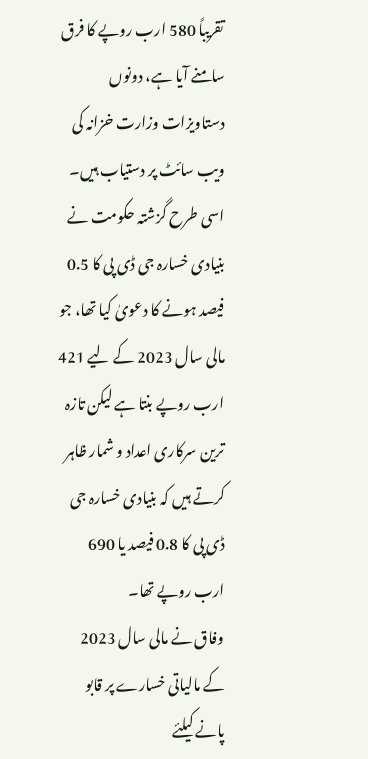تقریباً 580 ارب روپے کا فرق سامنے آیا ہے، دونوں دستاویزات وزارت خزانہ کی ویب سائٹ پر دستیاب ہیں۔
اسی طرح گزشتہ حکومت نے بنیادی خسارہ جی ڈی پی کا 0.5 فیصد ہونے کا دعویٰ کیا تھا، جو مالی سال 2023 کے لیے 421 ارب روپے بنتا ہے لیکن تازہ ترین سرکاری اعداد و شمار ظاہر کرتے ہیں کہ بنیادی خسارہ جی ڈی پی کا 0.8 فیصد یا 690 ارب روپے تھا۔
وفاق نے مالی سال 2023 کے مالیاتی خسارے پر قابو پانے کیلئے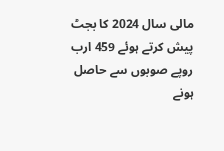مالی سال 2024 کا بجٹ پیش کرتے ہوئے 459 ارب روپے صوبوں سے حاصل ہونے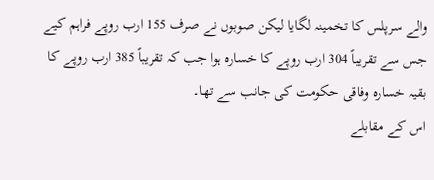والے سرپلس کا تخمینہ لگایا لیکن صوبوں نے صرف 155 ارب روپے فراہم کیے جس سے تقریباً 304 ارب روپے کا خسارہ ہوا جب کہ تقریباً 385 ارب روپے کا بقیہ خسارہ وفاقی حکومت کی جانب سے تھا۔
اس کے مقابلے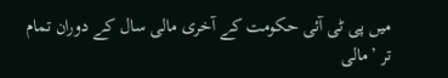میں پی ٹی آئی حکومت کے آخری مالی سال کے دوران تمام تر ’مالی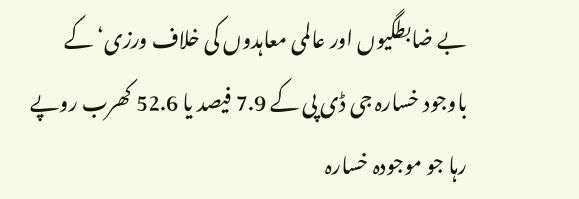بے ضابطگیوں اور عالمی معاہدوں کی خلاف ورزی‘ کے باوجود خسارہ جی ڈی پی کے 7.9 فیصد یا 52.6 کھرب روپے رہا جو موجودہ خسارہ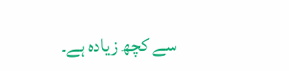سے کچھ زیادہ ہے۔